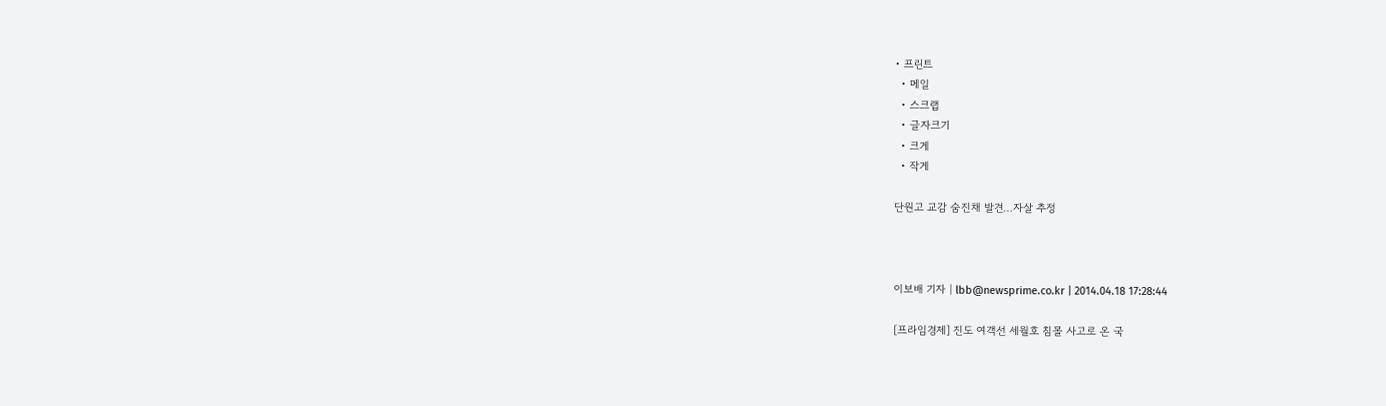• 프린트
  • 메일
  • 스크랩
  • 글자크기
  • 크게
  • 작게

단원고 교감 숨진채 발견…자살 추정



이보배 기자 | lbb@newsprime.co.kr | 2014.04.18 17:28:44

[프라임경제] 진도 여객선 세월호 침몰 사고로 온 국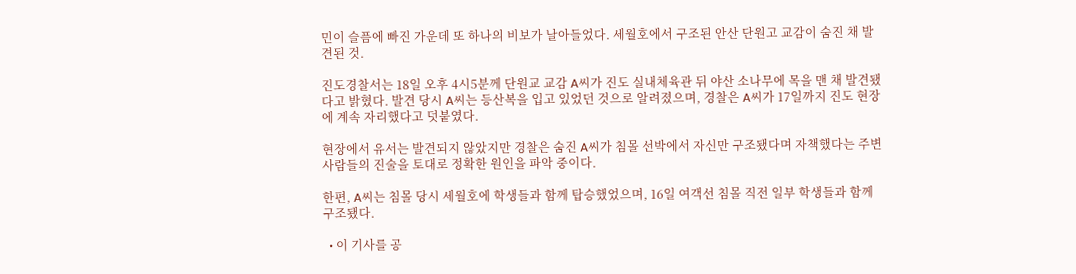민이 슬픔에 빠진 가운데 또 하나의 비보가 날아들었다. 세월호에서 구조된 안산 단원고 교감이 숨진 채 발견된 것.

진도경찰서는 18일 오후 4시5분께 단원교 교감 A씨가 진도 실내체육관 뒤 야산 소나무에 목을 맨 채 발견됐다고 밝혔다. 발견 당시 A씨는 등산복을 입고 있었던 것으로 알려졌으며, 경찰은 A씨가 17일까지 진도 현장에 계속 자리했다고 덧붙였다.

현장에서 유서는 발견되지 않았지만 경찰은 숨진 A씨가 침몰 선박에서 자신만 구조됐다며 자책했다는 주변 사람들의 진술을 토대로 정확한 원인을 파악 중이다.

한편, A씨는 침몰 당시 세월호에 학생들과 함께 탑승했었으며, 16일 여객선 침몰 직전 일부 학생들과 함께 구조됐다.

  • 이 기사를 공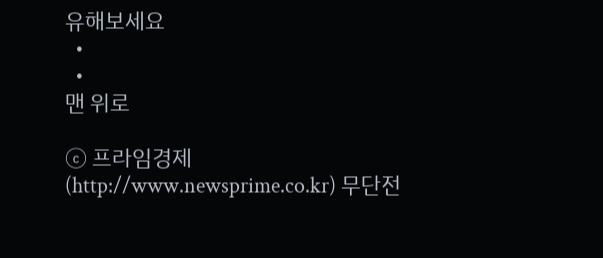유해보세요
  •
  •
맨 위로

ⓒ 프라임경제(http://www.newsprime.co.kr) 무단전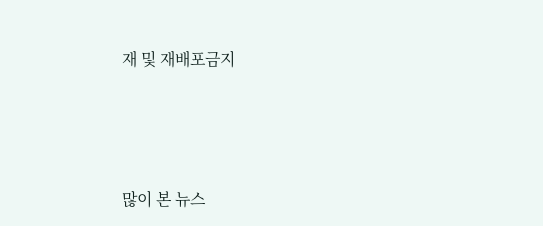재 및 재배포금지






많이 본 뉴스